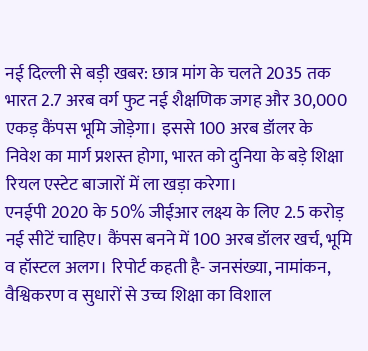नई दिल्ली से बड़ी खबर: छात्र मांग के चलते 2035 तक भारत 2.7 अरब वर्ग फुट नई शैक्षणिक जगह और 30,000 एकड़ कैंपस भूमि जोड़ेगा। इससे 100 अरब डॉलर के निवेश का मार्ग प्रशस्त होगा, भारत को दुनिया के बड़े शिक्षा रियल एस्टेट बाजारों में ला खड़ा करेगा।
एनईपी 2020 के 50% जीईआर लक्ष्य के लिए 2.5 करोड़ नई सीटें चाहिए। कैंपस बनने में 100 अरब डॉलर खर्च, भूमि व हॉस्टल अलग। रिपोर्ट कहती है- जनसंख्या, नामांकन, वैश्विकरण व सुधारों से उच्च शिक्षा का विशाल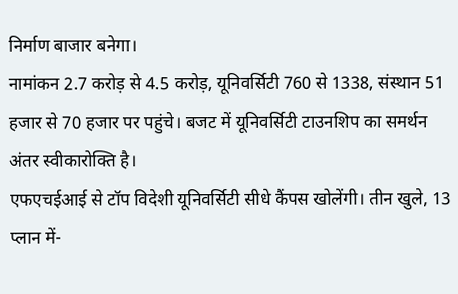निर्माण बाजार बनेगा।
नामांकन 2.7 करोड़ से 4.5 करोड़, यूनिवर्सिटी 760 से 1338, संस्थान 51 हजार से 70 हजार पर पहुंचे। बजट में यूनिवर्सिटी टाउनशिप का समर्थन अंतर स्वीकारोक्ति है।
एफएचईआई से टॉप विदेशी यूनिवर्सिटी सीधे कैंपस खोलेंगी। तीन खुले, 13 प्लान में-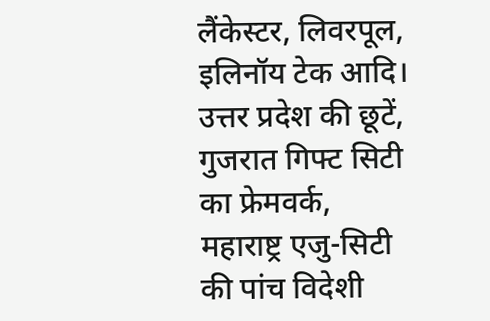लैंकेस्टर, लिवरपूल, इलिनॉय टेक आदि। उत्तर प्रदेश की छूटें, गुजरात गिफ्ट सिटी का फ्रेमवर्क, महाराष्ट्र एजु-सिटी की पांच विदेशी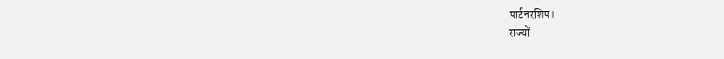पार्टनरशिप।
राज्यों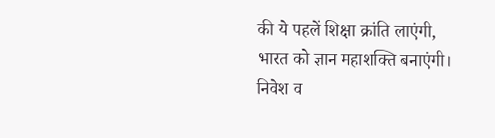की ये पहलें शिक्षा क्रांति लाएंगी, भारत को ज्ञान महाशक्ति बनाएंगी। निवेश व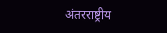अंतरराष्ट्रीय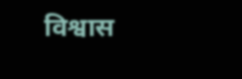विश्वास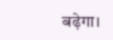बढ़ेगा।